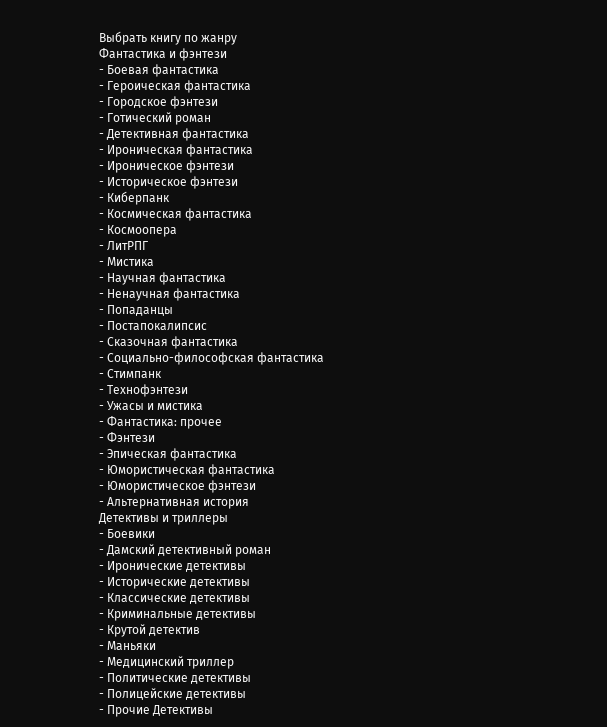Выбрать книгу по жанру
Фантастика и фэнтези
- Боевая фантастика
- Героическая фантастика
- Городское фэнтези
- Готический роман
- Детективная фантастика
- Ироническая фантастика
- Ироническое фэнтези
- Историческое фэнтези
- Киберпанк
- Космическая фантастика
- Космоопера
- ЛитРПГ
- Мистика
- Научная фантастика
- Ненаучная фантастика
- Попаданцы
- Постапокалипсис
- Сказочная фантастика
- Социально-философская фантастика
- Стимпанк
- Технофэнтези
- Ужасы и мистика
- Фантастика: прочее
- Фэнтези
- Эпическая фантастика
- Юмористическая фантастика
- Юмористическое фэнтези
- Альтернативная история
Детективы и триллеры
- Боевики
- Дамский детективный роман
- Иронические детективы
- Исторические детективы
- Классические детективы
- Криминальные детективы
- Крутой детектив
- Маньяки
- Медицинский триллер
- Политические детективы
- Полицейские детективы
- Прочие Детективы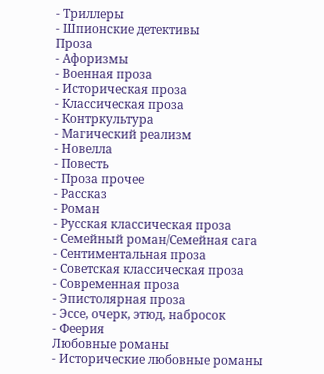- Триллеры
- Шпионские детективы
Проза
- Афоризмы
- Военная проза
- Историческая проза
- Классическая проза
- Контркультура
- Магический реализм
- Новелла
- Повесть
- Проза прочее
- Рассказ
- Роман
- Русская классическая проза
- Семейный роман/Семейная сага
- Сентиментальная проза
- Советская классическая проза
- Современная проза
- Эпистолярная проза
- Эссе, очерк, этюд, набросок
- Феерия
Любовные романы
- Исторические любовные романы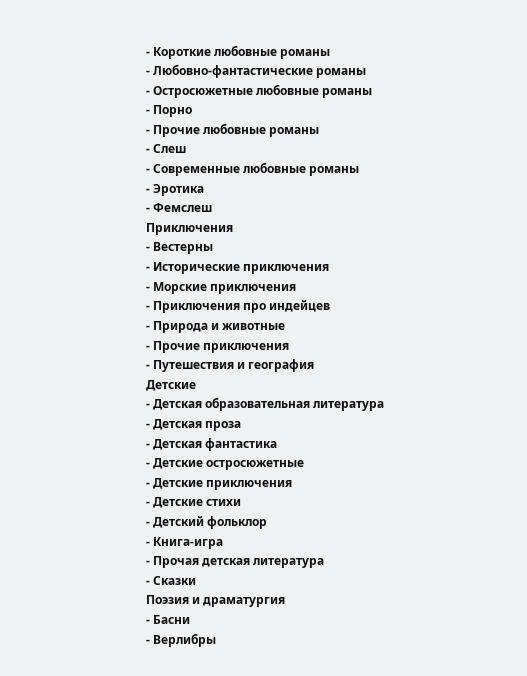- Короткие любовные романы
- Любовно-фантастические романы
- Остросюжетные любовные романы
- Порно
- Прочие любовные романы
- Слеш
- Современные любовные романы
- Эротика
- Фемслеш
Приключения
- Вестерны
- Исторические приключения
- Морские приключения
- Приключения про индейцев
- Природа и животные
- Прочие приключения
- Путешествия и география
Детские
- Детская образовательная литература
- Детская проза
- Детская фантастика
- Детские остросюжетные
- Детские приключения
- Детские стихи
- Детский фольклор
- Книга-игра
- Прочая детская литература
- Сказки
Поэзия и драматургия
- Басни
- Верлибры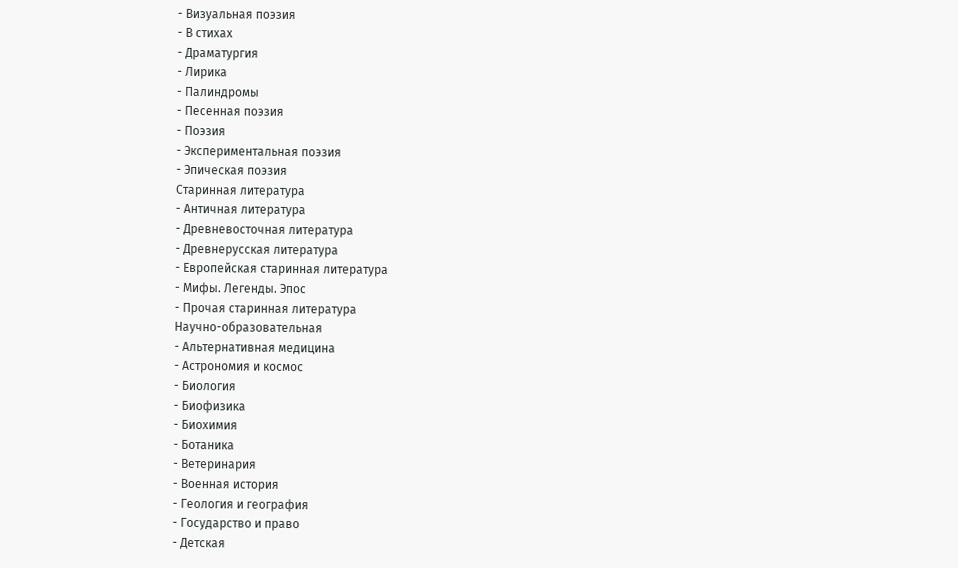- Визуальная поэзия
- В стихах
- Драматургия
- Лирика
- Палиндромы
- Песенная поэзия
- Поэзия
- Экспериментальная поэзия
- Эпическая поэзия
Старинная литература
- Античная литература
- Древневосточная литература
- Древнерусская литература
- Европейская старинная литература
- Мифы. Легенды. Эпос
- Прочая старинная литература
Научно-образовательная
- Альтернативная медицина
- Астрономия и космос
- Биология
- Биофизика
- Биохимия
- Ботаника
- Ветеринария
- Военная история
- Геология и география
- Государство и право
- Детская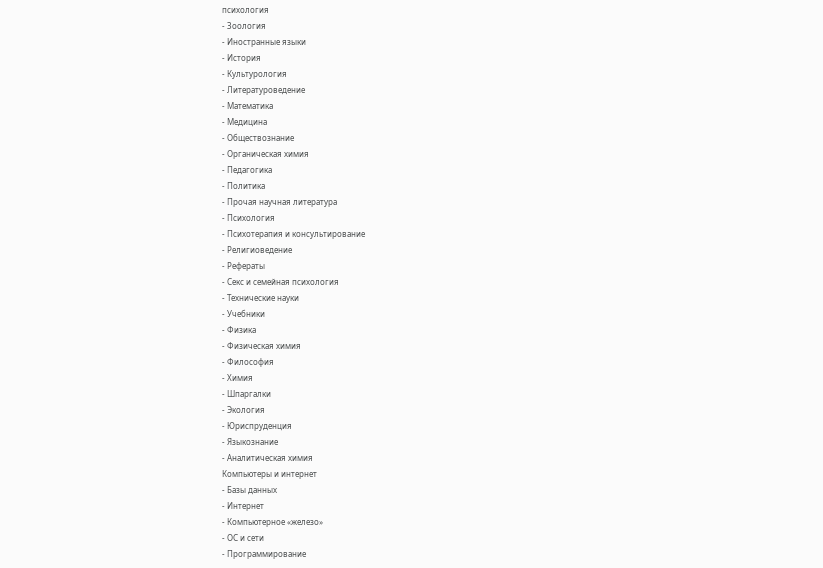психология
- Зоология
- Иностранные языки
- История
- Культурология
- Литературоведение
- Математика
- Медицина
- Обществознание
- Органическая химия
- Педагогика
- Политика
- Прочая научная литература
- Психология
- Психотерапия и консультирование
- Религиоведение
- Рефераты
- Секс и семейная психология
- Технические науки
- Учебники
- Физика
- Физическая химия
- Философия
- Химия
- Шпаргалки
- Экология
- Юриспруденция
- Языкознание
- Аналитическая химия
Компьютеры и интернет
- Базы данных
- Интернет
- Компьютерное «железо»
- ОС и сети
- Программирование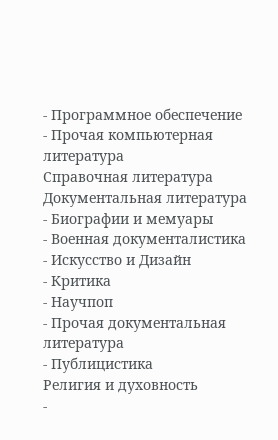- Программное обеспечение
- Прочая компьютерная литература
Справочная литература
Документальная литература
- Биографии и мемуары
- Военная документалистика
- Искусство и Дизайн
- Критика
- Научпоп
- Прочая документальная литература
- Публицистика
Религия и духовность
-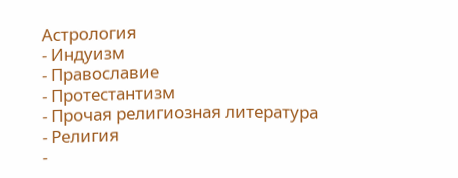Астрология
- Индуизм
- Православие
- Протестантизм
- Прочая религиозная литература
- Религия
-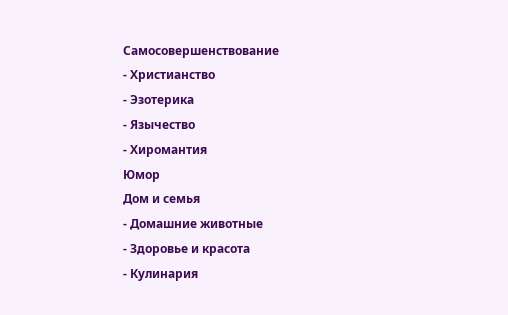Самосовершенствование
- Христианство
- Эзотерика
- Язычество
- Хиромантия
Юмор
Дом и семья
- Домашние животные
- Здоровье и красота
- Кулинария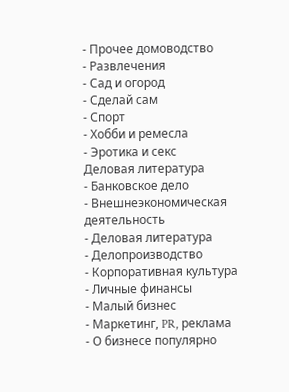- Прочее домоводство
- Развлечения
- Сад и огород
- Сделай сам
- Спорт
- Хобби и ремесла
- Эротика и секс
Деловая литература
- Банковское дело
- Внешнеэкономическая деятельность
- Деловая литература
- Делопроизводство
- Корпоративная культура
- Личные финансы
- Малый бизнес
- Маркетинг, PR, реклама
- О бизнесе популярно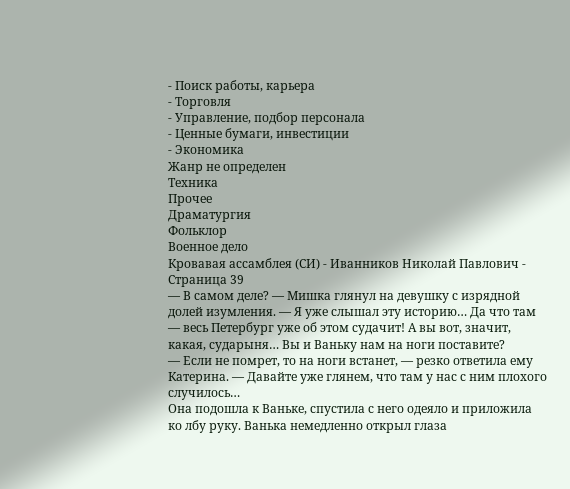- Поиск работы, карьера
- Торговля
- Управление, подбор персонала
- Ценные бумаги, инвестиции
- Экономика
Жанр не определен
Техника
Прочее
Драматургия
Фольклор
Военное дело
Кровавая ассамблея (СИ) - Иванников Николай Павлович - Страница 39
— В самом деле? — Мишка глянул на девушку с изрядной долей изумления. — Я уже слышал эту историю… Да что там — весь Петербург уже об этом судачит! А вы вот, значит, какая, сударыня… Вы и Ваньку нам на ноги поставите?
— Если не помрет, то на ноги встанет, — резко ответила ему Катерина. — Давайте уже глянем, что там у нас с ним плохого случилось…
Она подошла к Ваньке, спустила с него одеяло и приложила ко лбу руку. Ванька немедленно открыл глаза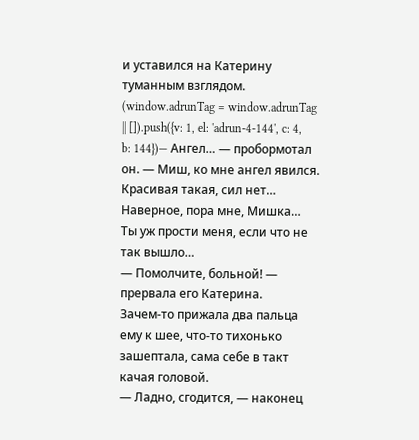и уставился на Катерину туманным взглядом.
(window.adrunTag = window.adrunTag || []).push({v: 1, el: 'adrun-4-144', c: 4, b: 144})— Ангел… — пробормотал он. — Миш, ко мне ангел явился. Красивая такая, сил нет… Наверное, пора мне, Мишка… Ты уж прости меня, если что не так вышло…
— Помолчите, больной! — прервала его Катерина.
Зачем-то прижала два пальца ему к шее, что-то тихонько зашептала, сама себе в такт качая головой.
— Ладно, сгодится, — наконец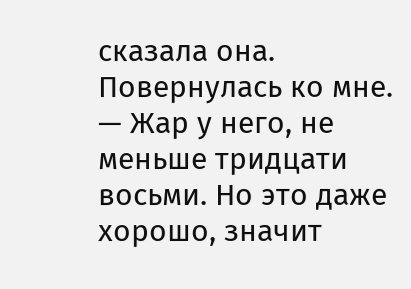сказала она. Повернулась ко мне. — Жар у него, не меньше тридцати восьми. Но это даже хорошо, значит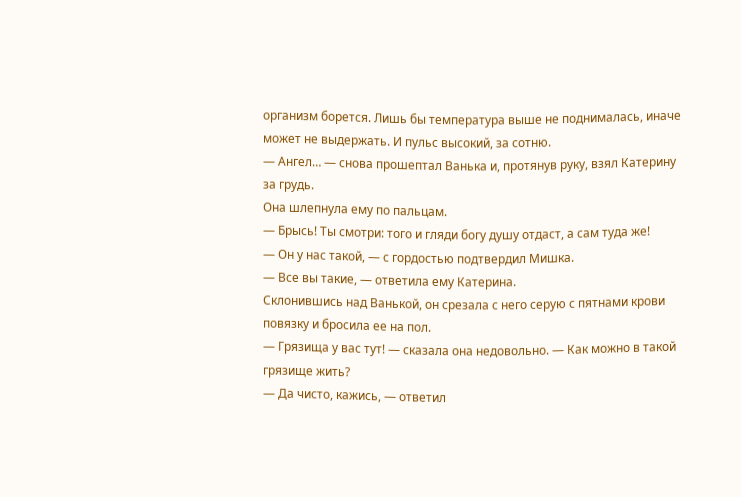организм борется. Лишь бы температура выше не поднималась, иначе может не выдержать. И пульс высокий, за сотню.
— Ангел… — снова прошептал Ванька и, протянув руку, взял Катерину за грудь.
Она шлепнула ему по пальцам.
— Брысь! Ты смотри: того и гляди богу душу отдаст, а сам туда же!
— Он у нас такой, — с гордостью подтвердил Мишка.
— Все вы такие, — ответила ему Катерина.
Склонившись над Ванькой, он срезала с него серую с пятнами крови повязку и бросила ее на пол.
— Грязища у вас тут! — сказала она недовольно. — Как можно в такой грязище жить?
— Да чисто, кажись, — ответил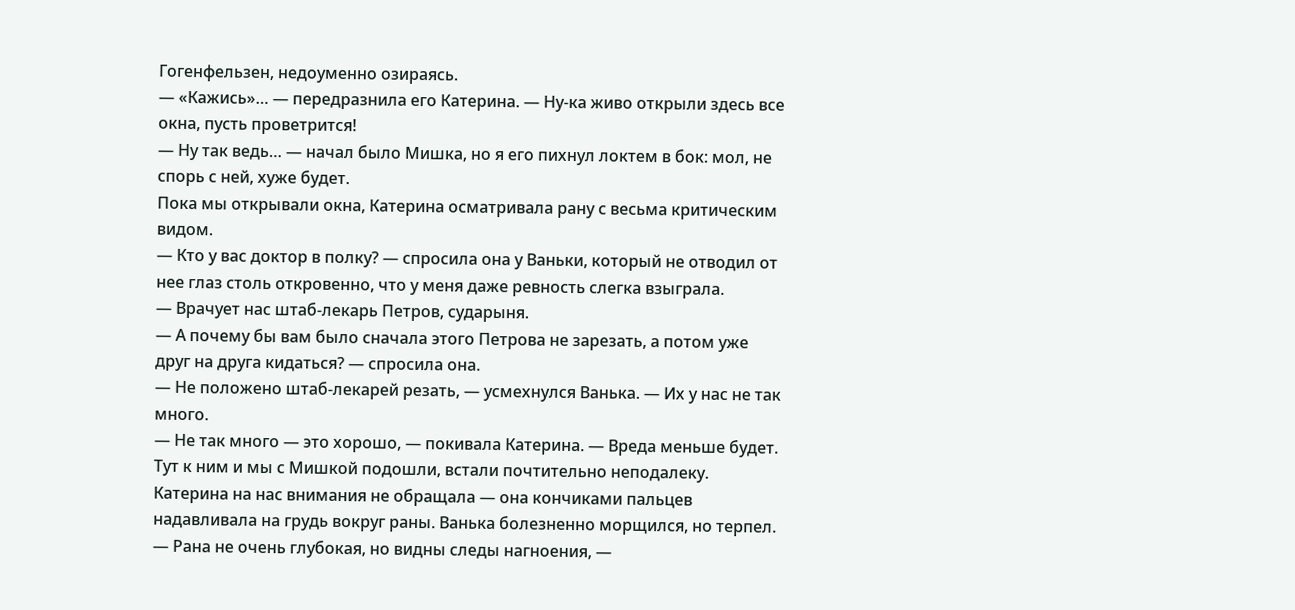Гогенфельзен, недоуменно озираясь.
— «Кажись»… — передразнила его Катерина. — Ну-ка живо открыли здесь все окна, пусть проветрится!
— Ну так ведь… — начал было Мишка, но я его пихнул локтем в бок: мол, не спорь с ней, хуже будет.
Пока мы открывали окна, Катерина осматривала рану с весьма критическим видом.
— Кто у вас доктор в полку? — спросила она у Ваньки, который не отводил от нее глаз столь откровенно, что у меня даже ревность слегка взыграла.
— Врачует нас штаб-лекарь Петров, сударыня.
— А почему бы вам было сначала этого Петрова не зарезать, а потом уже друг на друга кидаться? — спросила она.
— Не положено штаб-лекарей резать, — усмехнулся Ванька. — Их у нас не так много.
— Не так много — это хорошо, — покивала Катерина. — Вреда меньше будет.
Тут к ним и мы с Мишкой подошли, встали почтительно неподалеку. Катерина на нас внимания не обращала — она кончиками пальцев надавливала на грудь вокруг раны. Ванька болезненно морщился, но терпел.
— Рана не очень глубокая, но видны следы нагноения, —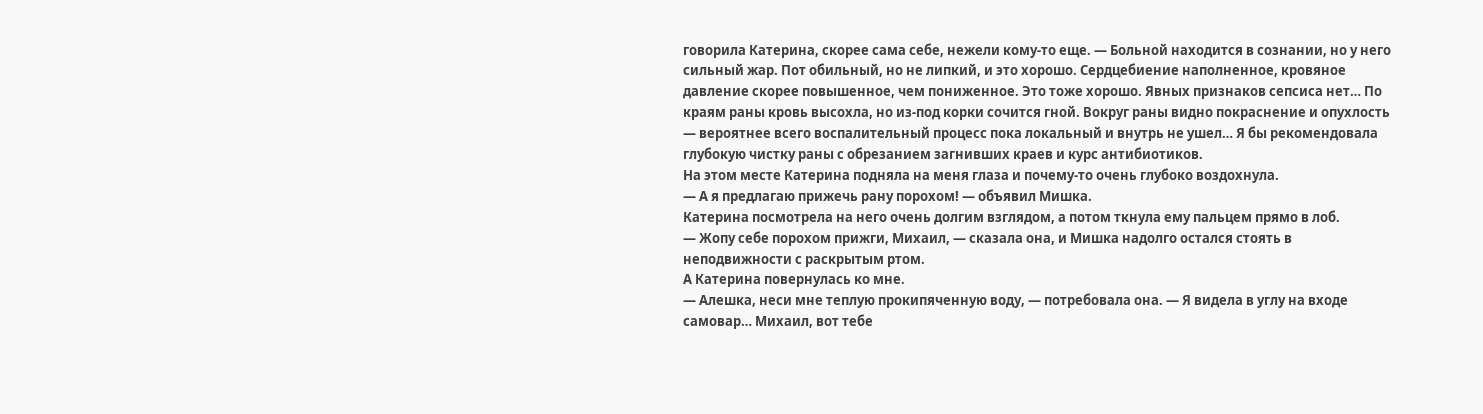говорила Катерина, скорее сама себе, нежели кому-то еще. — Больной находится в сознании, но у него сильный жар. Пот обильный, но не липкий, и это хорошо. Сердцебиение наполненное, кровяное давление скорее повышенное, чем пониженное. Это тоже хорошо. Явных признаков сепсиса нет… По краям раны кровь высохла, но из-под корки сочится гной. Вокруг раны видно покраснение и опухлость — вероятнее всего воспалительный процесс пока локальный и внутрь не ушел… Я бы рекомендовала глубокую чистку раны с обрезанием загнивших краев и курс антибиотиков.
На этом месте Катерина подняла на меня глаза и почему-то очень глубоко воздохнула.
— А я предлагаю прижечь рану порохом! — объявил Мишка.
Катерина посмотрела на него очень долгим взглядом, а потом ткнула ему пальцем прямо в лоб.
— Жопу себе порохом прижги, Михаил, — сказала она, и Мишка надолго остался стоять в неподвижности с раскрытым ртом.
А Катерина повернулась ко мне.
— Алешка, неси мне теплую прокипяченную воду, — потребовала она. — Я видела в углу на входе самовар… Михаил, вот тебе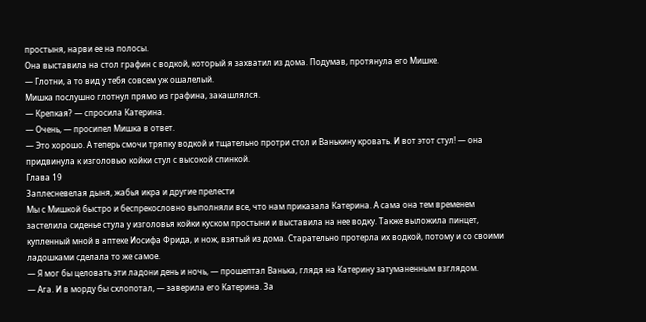простыня, нарви ее на полосы.
Она выставила на стол графин с водкой, который я захватил из дома. Подумав, протянула его Мишке.
— Глотни, а то вид у тебя совсем уж ошалелый.
Мишка послушно глотнул прямо из графина, закашлялся.
— Крепкая? — спросила Катерина.
— Очень, — просипел Мишка в ответ.
— Это хорошо. А теперь смочи тряпку водкой и тщательно протри стол и Ванькину кровать. И вот этот стул! — она придвинула к изголовью койки стул с высокой спинкой.
Глава 19
Заплесневелая дыня, жабья икра и другие прелести
Мы с Мишкой быстро и беспрекословно выполняли все, что нам приказала Катерина. А сама она тем временем застелила сиденье стула у изголовья койки куском простыни и выставила на нее водку. Также выложила пинцет, купленный мной в аптеке Иосифа Фрида, и нож, взятый из дома. Старательно протерла их водкой, потому и со своими ладошками сделала то же самое.
— Я мог бы целовать эти ладони день и ночь, — прошептал Ванька, глядя на Катерину затуманенным взглядом.
— Ага. И в морду бы схлопотал, — заверила его Катерина. За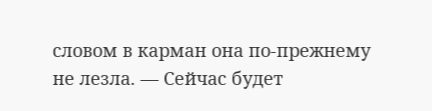словом в карман она по-прежнему не лезла. — Сейчас будет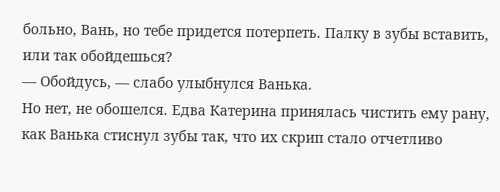больно, Вань, но тебе придется потерпеть. Палку в зубы вставить, или так обойдешься?
— Обойдусь, — слабо улыбнулся Ванька.
Но нет, не обошелся. Едва Катерина принялась чистить ему рану, как Ванька стиснул зубы так, что их скрип стало отчетливо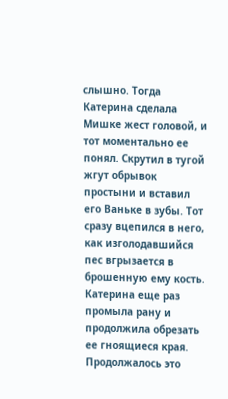слышно. Тогда Катерина сделала Мишке жест головой, и тот моментально ее понял. Скрутил в тугой жгут обрывок простыни и вставил его Ваньке в зубы. Тот сразу вцепился в него, как изголодавшийся пес вгрызается в брошенную ему кость. Катерина еще раз промыла рану и продолжила обрезать ее гноящиеся края. Продолжалось это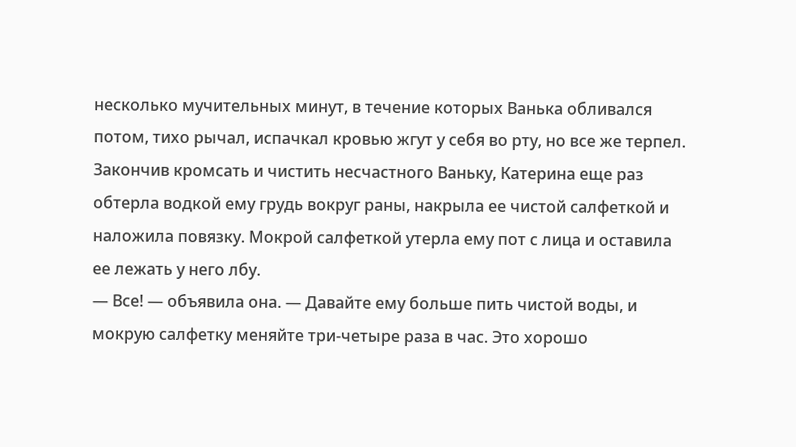несколько мучительных минут, в течение которых Ванька обливался потом, тихо рычал, испачкал кровью жгут у себя во рту, но все же терпел.
Закончив кромсать и чистить несчастного Ваньку, Катерина еще раз обтерла водкой ему грудь вокруг раны, накрыла ее чистой салфеткой и наложила повязку. Мокрой салфеткой утерла ему пот с лица и оставила ее лежать у него лбу.
— Все! — объявила она. — Давайте ему больше пить чистой воды, и мокрую салфетку меняйте три-четыре раза в час. Это хорошо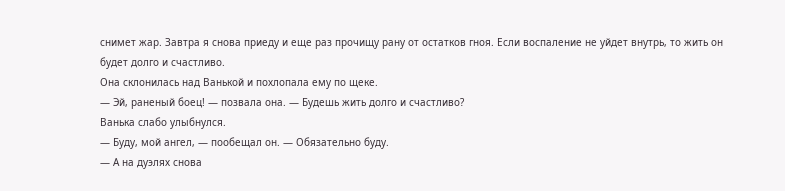снимет жар. Завтра я снова приеду и еще раз прочищу рану от остатков гноя. Если воспаление не уйдет внутрь, то жить он будет долго и счастливо.
Она склонилась над Ванькой и похлопала ему по щеке.
— Эй, раненый боец! — позвала она. — Будешь жить долго и счастливо?
Ванька слабо улыбнулся.
— Буду, мой ангел, — пообещал он. — Обязательно буду.
— А на дуэлях снова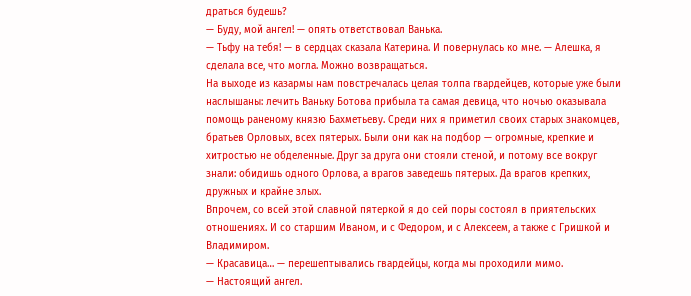драться будешь?
— Буду, мой ангел! — опять ответствовал Ванька.
— Тьфу на тебя! — в сердцах сказала Катерина. И повернулась ко мне. — Алешка, я сделала все, что могла. Можно возвращаться.
На выходе из казармы нам повстречалась целая толпа гвардейцев, которые уже были наслышаны: лечить Ваньку Ботова прибыла та самая девица, что ночью оказывала помощь раненому князю Бахметьеву. Среди них я приметил своих старых знакомцев, братьев Орловых, всех пятерых. Были они как на подбор — огромные, крепкие и хитростью не обделенные. Друг за друга они стояли стеной, и потому все вокруг знали: обидишь одного Орлова, а врагов заведешь пятерых. Да врагов крепких, дружных и крайне злых.
Впрочем, со всей этой славной пятеркой я до сей поры состоял в приятельских отношениях. И со старшим Иваном, и с Федором, и с Алексеем, а также с Гришкой и Владимиром.
— Красавица… — перешептывались гвардейцы, когда мы проходили мимо.
— Настоящий ангел.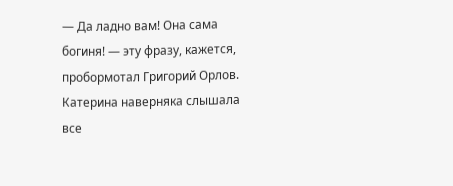— Да ладно вам! Она сама богиня! — эту фразу, кажется, пробормотал Григорий Орлов.
Катерина наверняка слышала все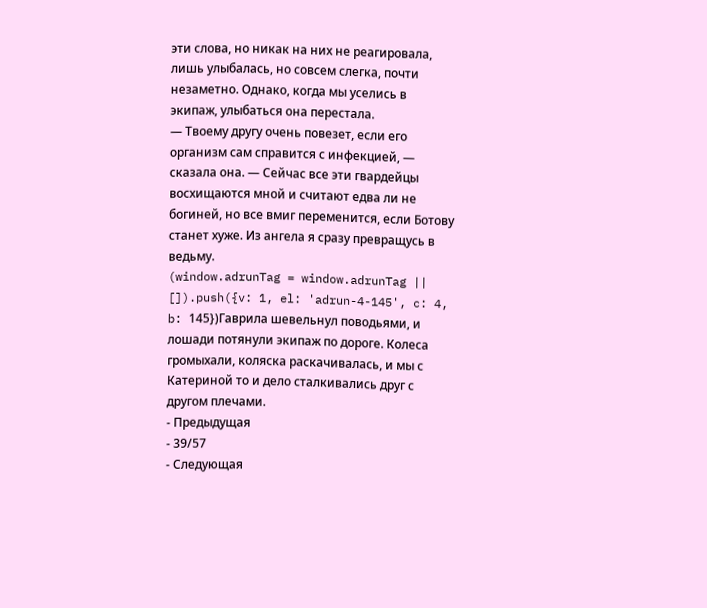эти слова, но никак на них не реагировала, лишь улыбалась, но совсем слегка, почти незаметно. Однако, когда мы уселись в экипаж, улыбаться она перестала.
— Твоему другу очень повезет, если его организм сам справится с инфекцией, — сказала она. — Сейчас все эти гвардейцы восхищаются мной и считают едва ли не богиней, но все вмиг переменится, если Ботову станет хуже. Из ангела я сразу превращусь в ведьму.
(window.adrunTag = window.adrunTag || []).push({v: 1, el: 'adrun-4-145', c: 4, b: 145})Гаврила шевельнул поводьями, и лошади потянули экипаж по дороге. Колеса громыхали, коляска раскачивалась, и мы с Катериной то и дело сталкивались друг с другом плечами.
- Предыдущая
- 39/57
- Следующая